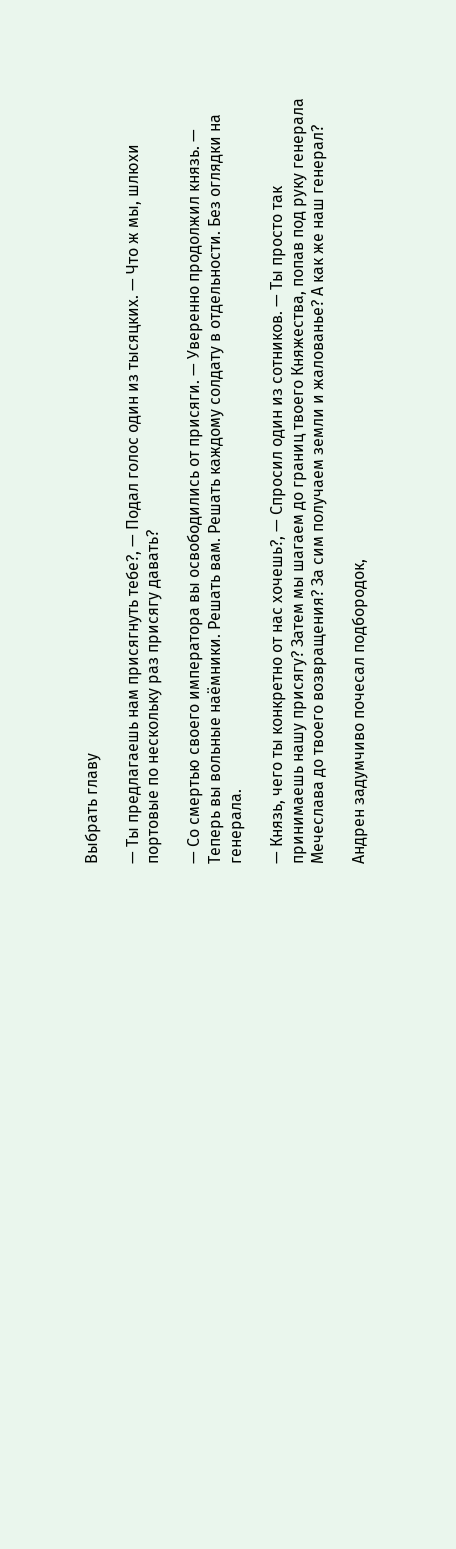Выбрать главу

— Ты предлагаешь нам присягнуть тебе?, — Подал голос один из тысяцких. — Что ж мы, шлюхи портовые по нескольку раз присягу давать?

— Со смертью своего императора вы освободились от присяги. — Уверенно продолжил князь. — Теперь вы вольные наёмники. Решать вам. Решать каждому солдату в отдельности. Без оглядки на генерала.

— Князь, чего ты конкретно от нас хочешь?, — Спросил один из сотников. — Ты просто так принимаешь нашу присягу? Затем мы шагаем до границ твоего Княжества, попав под руку генерала Мечеслава до твоего возвращения? За сим получаем земли и жалованье? А как же наш генерал?

Андрен задумчиво почесал подбородок,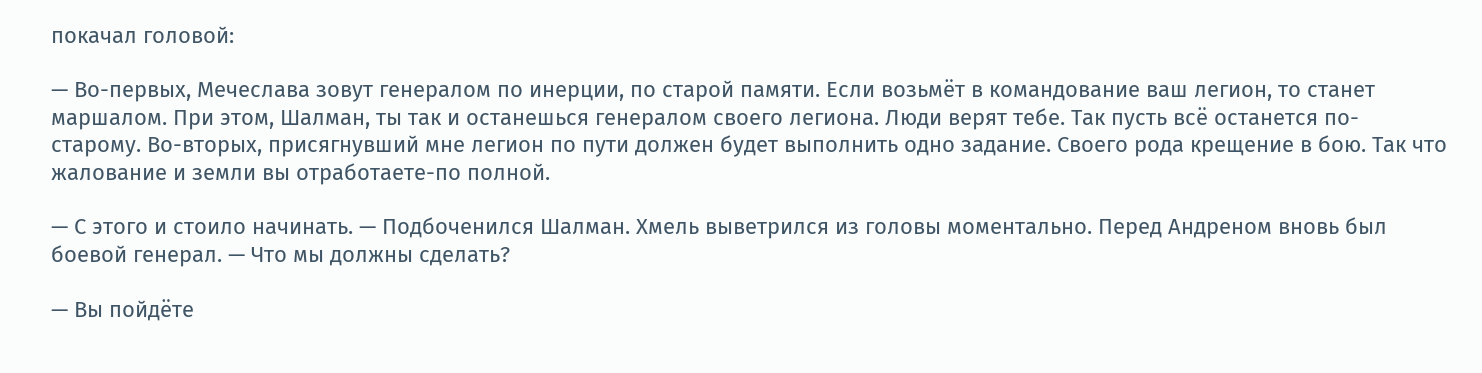покачал головой:

— Во-первых, Мечеслава зовут генералом по инерции, по старой памяти. Если возьмёт в командование ваш легион, то станет маршалом. При этом, Шалман, ты так и останешься генералом своего легиона. Люди верят тебе. Так пусть всё останется по-старому. Во-вторых, присягнувший мне легион по пути должен будет выполнить одно задание. Своего рода крещение в бою. Так что жалование и земли вы отработаете-по полной.

— С этого и стоило начинать. — Подбоченился Шалман. Хмель выветрился из головы моментально. Перед Андреном вновь был боевой генерал. — Что мы должны сделать?

— Вы пойдёте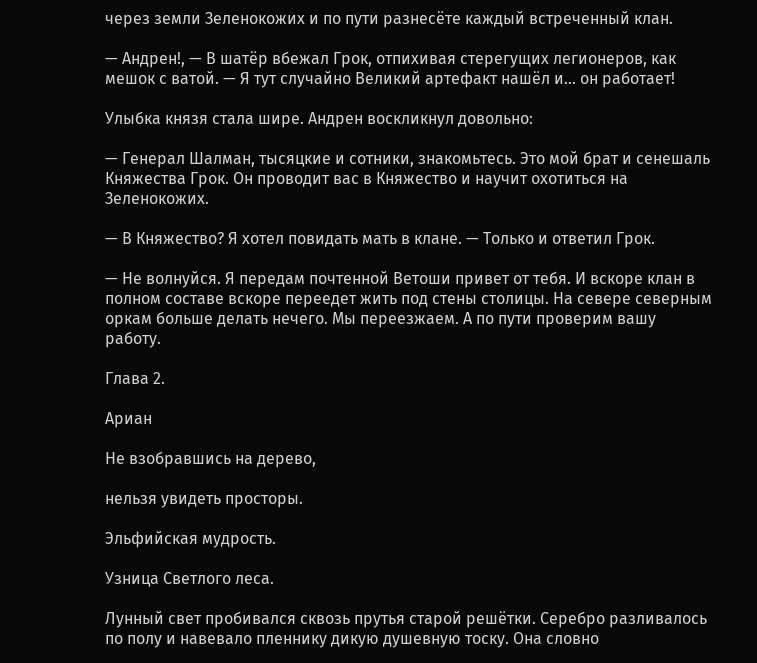через земли Зеленокожих и по пути разнесёте каждый встреченный клан.

— Андрен!, — В шатёр вбежал Грок, отпихивая стерегущих легионеров, как мешок с ватой. — Я тут случайно Великий артефакт нашёл и… он работает!

Улыбка князя стала шире. Андрен воскликнул довольно:

— Генерал Шалман, тысяцкие и сотники, знакомьтесь. Это мой брат и сенешаль Княжества Грок. Он проводит вас в Княжество и научит охотиться на Зеленокожих.

— В Княжество? Я хотел повидать мать в клане. — Только и ответил Грок.

— Не волнуйся. Я передам почтенной Ветоши привет от тебя. И вскоре клан в полном составе вскоре переедет жить под стены столицы. На севере северным оркам больше делать нечего. Мы переезжаем. А по пути проверим вашу работу.

Глава 2.

Ариан

Не взобравшись на дерево,

нельзя увидеть просторы.

Эльфийская мудрость.

Узница Светлого леса.

Лунный свет пробивался сквозь прутья старой решётки. Серебро разливалось по полу и навевало пленнику дикую душевную тоску. Она словно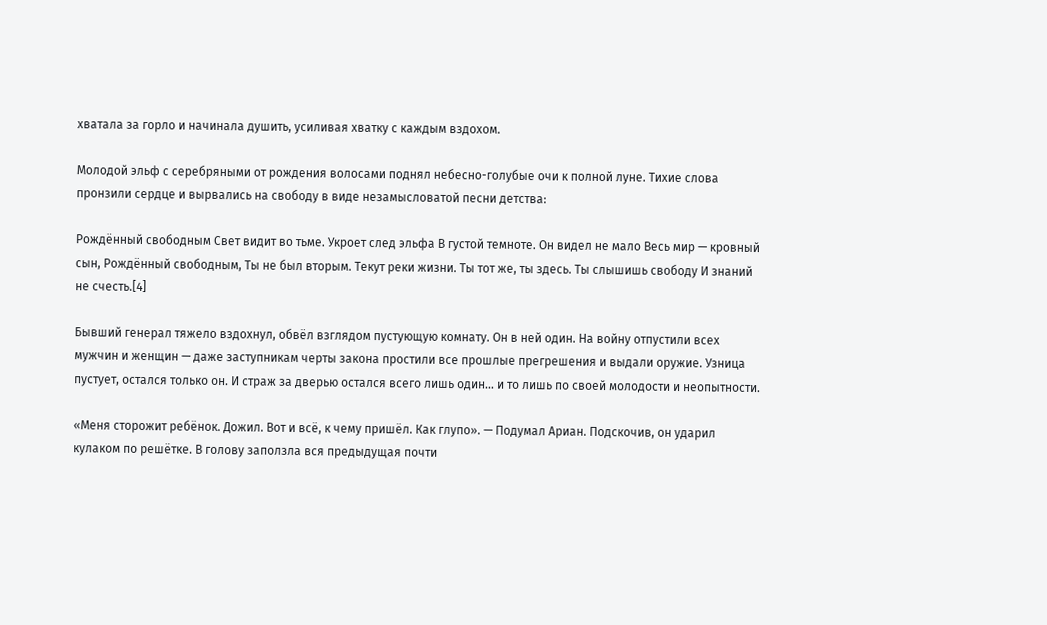хватала за горло и начинала душить, усиливая хватку с каждым вздохом.

Молодой эльф с серебряными от рождения волосами поднял небесно-голубые очи к полной луне. Тихие слова пронзили сердце и вырвались на свободу в виде незамысловатой песни детства:

Рождённый свободным Свет видит во тьме. Укроет след эльфа В густой темноте. Он видел не мало Весь мир — кровный сын, Рождённый свободным, Ты не был вторым. Текут реки жизни. Ты тот же, ты здесь. Ты слышишь свободу И знаний не счесть.[4]

Бывший генерал тяжело вздохнул, обвёл взглядом пустующую комнату. Он в ней один. На войну отпустили всех мужчин и женщин — даже заступникам черты закона простили все прошлые прегрешения и выдали оружие. Узница пустует, остался только он. И страж за дверью остался всего лишь один… и то лишь по своей молодости и неопытности.

«Меня сторожит ребёнок. Дожил. Вот и всё, к чему пришёл. Как глупо». — Подумал Ариан. Подскочив, он ударил кулаком по решётке. В голову заползла вся предыдущая почти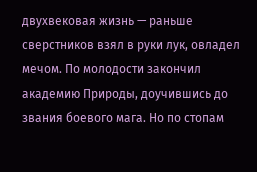двухвековая жизнь — раньше сверстников взял в руки лук, овладел мечом. По молодости закончил академию Природы, доучившись до звания боевого мага. Но по стопам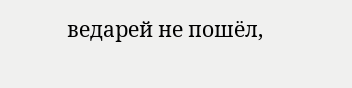ведарей не пошёл,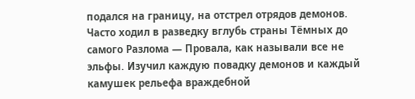подался на границу, на отстрел отрядов демонов. Часто ходил в разведку вглубь страны Тёмных до самого Разлома — Провала, как называли все не эльфы. Изучил каждую повадку демонов и каждый камушек рельефа враждебной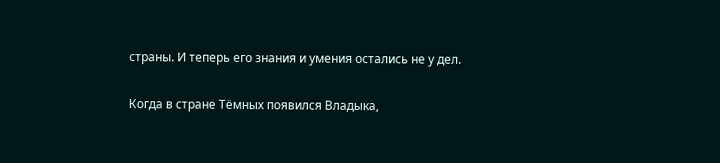страны. И теперь его знания и умения остались не у дел.

Когда в стране Тёмных появился Владыка,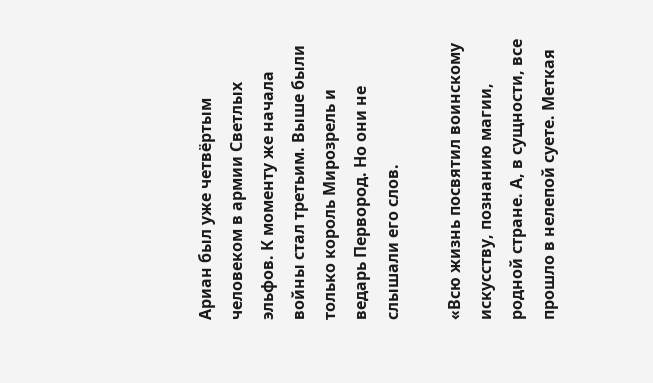Ариан был уже четвёртым человеком в армии Светлых эльфов. К моменту же начала войны стал третьим. Выше были только король Мирозрель и ведарь Первород. Но они не слышали его слов.

«Всю жизнь посвятил воинскому искусству, познанию магии, родной стране. А, в сущности, все прошло в нелепой суете. Меткая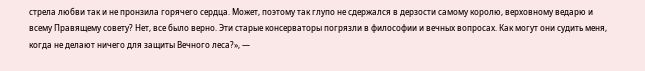стрела любви так и не пронзила горячего сердца. Может, поэтому так глупо не сдержался в дерзости самому королю, верховному ведарю и всему Правящему совету? Нет, все было верно. Эти старые консерваторы погрязли в философии и вечных вопросах. Как могут они судить меня, когда не делают ничего для защиты Вечного леса?», —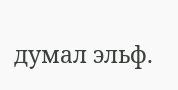думал эльф.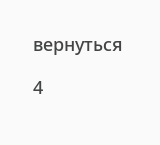вернуться

4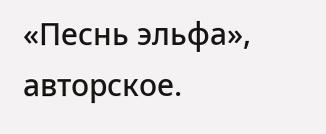«Песнь эльфа», авторское.